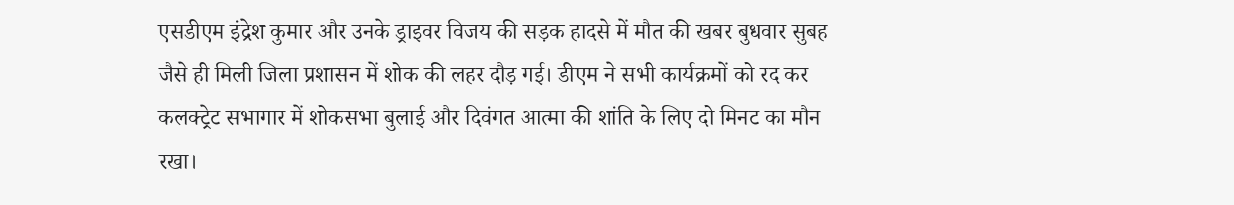एसडीएम इंद्रेश कुमार और उनके ड्राइवर विजय की सड़क हादसे में मौत की खबर बुधवार सुबह जैसे ही मिली जिला प्रशासन में शोक की लहर दौड़ गई। डीएम ने सभी कार्यक्रमों को रद कर कलक्ट्रेट सभागार में शोकसभा बुलाई और दिवंगत आत्मा की शांति के लिए दो मिनट का मौन रखा।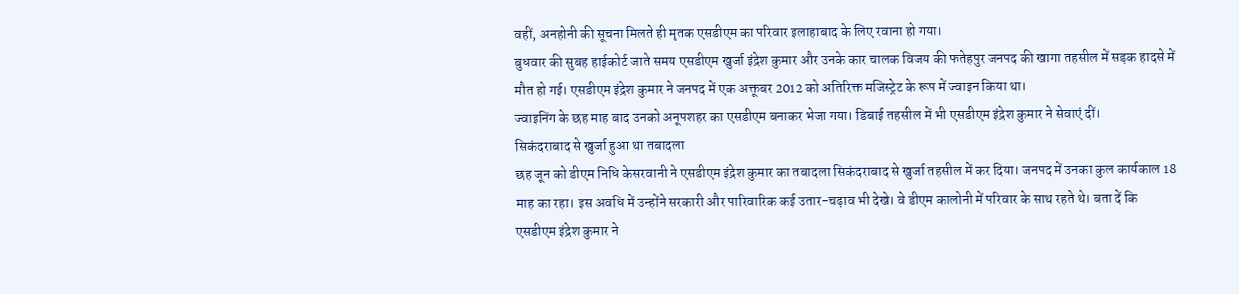वहीं, अनहोनी की सूचना मिलते ही मृतक एसडीएम का परिवार इलाहाबाद के लिए रवाना हो गया।
बुधवार की सुबह हाईकोर्ट जाते समय एसडीएम खुर्जा इंद्रेश कुमार और उनके कार चालक विजय की फतेहपुर जनपद की खागा तहसील में सड़क हादसे में मौत हो गई। एसडीएम इंद्रेश कुमार ने जनपद में एक अक्तूबर 2012 को अतिरिक्त मजिस्ट्रेट के रूप में ज्वाइन किया था।
ज्वाइनिंग के छह माह बाद उनको अनूपशहर का एसडीएम बनाकर भेजा गया। डिबाई तहसील में भी एसडीएम इंद्रेश कुमार ने सेवाएं दीं।
सिकंदराबाद से खुर्जा हुआ था तबादला
छह जून को डीएम निधि केसरवानी ने एसडीएम इंद्रेश कुमार का तबादला सिकंदराबाद से खुर्जा तहसील में कर दिया। जनपद में उनका कुल कार्यकाल 18 माह का रहा। इस अवधि में उन्होंने सरकारी और पारिवारिक कई उतार-चढ़ाव भी देखे। वे डीएम कालोनी में परिवार के साथ रहते थे। बता दें कि एसडीएम इंद्रेश कुमार ने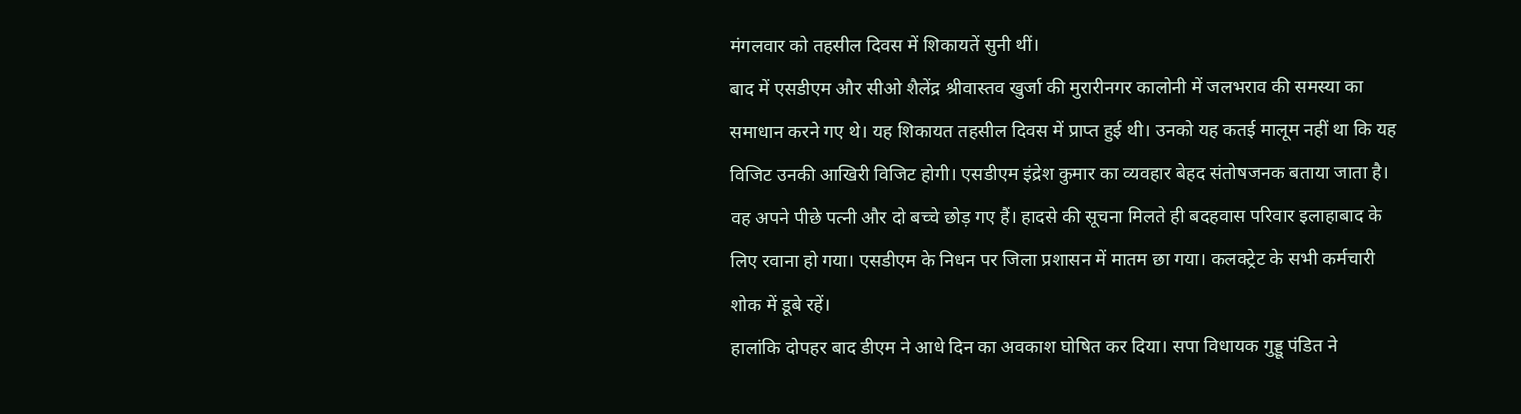मंगलवार को तहसील दिवस में शिकायतें सुनी थीं।
बाद में एसडीएम और सीओ शैलेंद्र श्रीवास्तव खुर्जा की मुरारीनगर कालोनी में जलभराव की समस्या का समाधान करने गए थे। यह शिकायत तहसील दिवस में प्राप्त हुई थी। उनको यह कतई मालूम नहीं था कि यह विजिट उनकी आखिरी विजिट होगी। एसडीएम इंद्रेश कुमार का व्यवहार बेहद संतोषजनक बताया जाता है। वह अपने पीछे पत्नी और दो बच्चे छोड़ गए हैं। हादसे की सूचना मिलते ही बदहवास परिवार इलाहाबाद के लिए रवाना हो गया। एसडीएम के निधन पर जिला प्रशासन में मातम छा गया। कलक्ट्रेट के सभी कर्मचारी शोक में डूबे रहें।
हालांकि दोपहर बाद डीएम ने आधे दिन का अवकाश घोषित कर दिया। सपा विधायक गुड्डू पंडित ने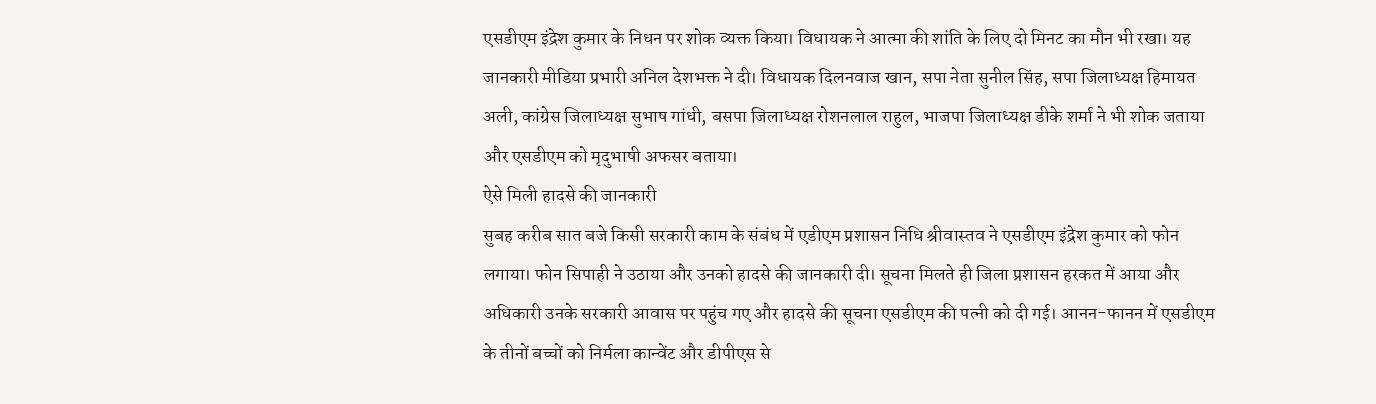एसडीएम इंद्रेश कुमार के निधन पर शोक व्यक्त किया। विधायक ने आत्मा की शांति के लिए दो मिनट का मौन भी रखा। यह जानकारी मीडिया प्रभारी अनिल देशभक्त ने दी। विधायक दिलनवाज खान, सपा नेता सुनील सिंह, सपा जिलाध्यक्ष हिमायत अली, कांग्रेस जिलाध्यक्ष सुभाष गांधी, बसपा जिलाध्यक्ष रोशनलाल राहुल, भाजपा जिलाध्यक्ष डीके शर्मा ने भी शोक जताया और एसडीएम को मृदुभाषी अफसर बताया।
ऐसे मिली हादसे की जानकारी
सुबह करीब सात बजे किसी सरकारी काम के संबंध में एडीएम प्रशासन निधि श्रीवास्तव ने एसडीएम इंद्रेश कुमार को फोन लगाया। फोन सिपाही ने उठाया और उनको हादसे की जानकारी दी। सूचना मिलते ही जिला प्रशासन हरकत में आया और अधिकारी उनके सरकारी आवास पर पहुंच गए और हादसे की सूचना एसडीएम की पत्नी को दी गई। आनन-फानन में एसडीएम के तीनों बच्चों को निर्मला कान्वेंट और डीपीएस से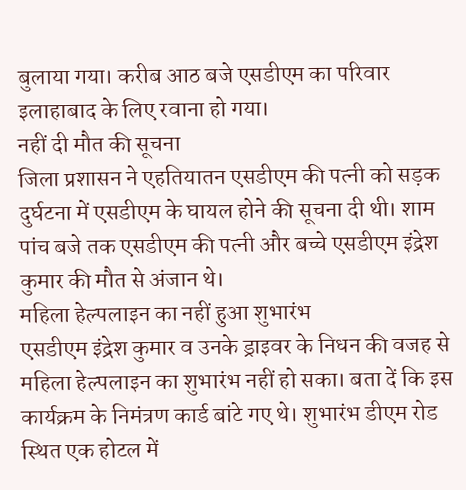बुलाया गया। करीब आठ बजे एसडीएम का परिवार इलाहाबाद के लिए रवाना हो गया।
नहीं दी मौत की सूचना
जिला प्रशासन ने एहतियातन एसडीएम की पत्नी को सड़क दुर्घटना में एसडीएम के घायल होने की सूचना दी थी। शाम पांच बजे तक एसडीएम की पत्नी और बच्चे एसडीएम इंद्रेश कुमार की मौत से अंजान थे।
महिला हेल्पलाइन का नहीं हुआ शुभारंभ
एसडीएम इंद्रेश कुमार व उनके ड्राइवर के निधन की वजह से महिला हेल्पलाइन का शुभारंभ नहीं हो सका। बता दें कि इस कार्यक्रम के निमंत्रण कार्ड बांटे गए थे। शुभारंभ डीएम रोड स्थित एक होटल में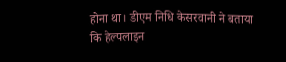होना था। डीएम निधि केसरवानी ने बताया कि हेल्पलाइन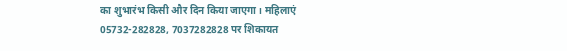का शुभारंभ किसी और दिन किया जाएगा। महिलाएं 05732-282828, 7037282828 पर शिकायत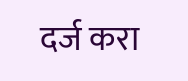दर्ज करा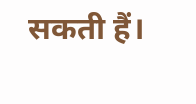सकती हैं।